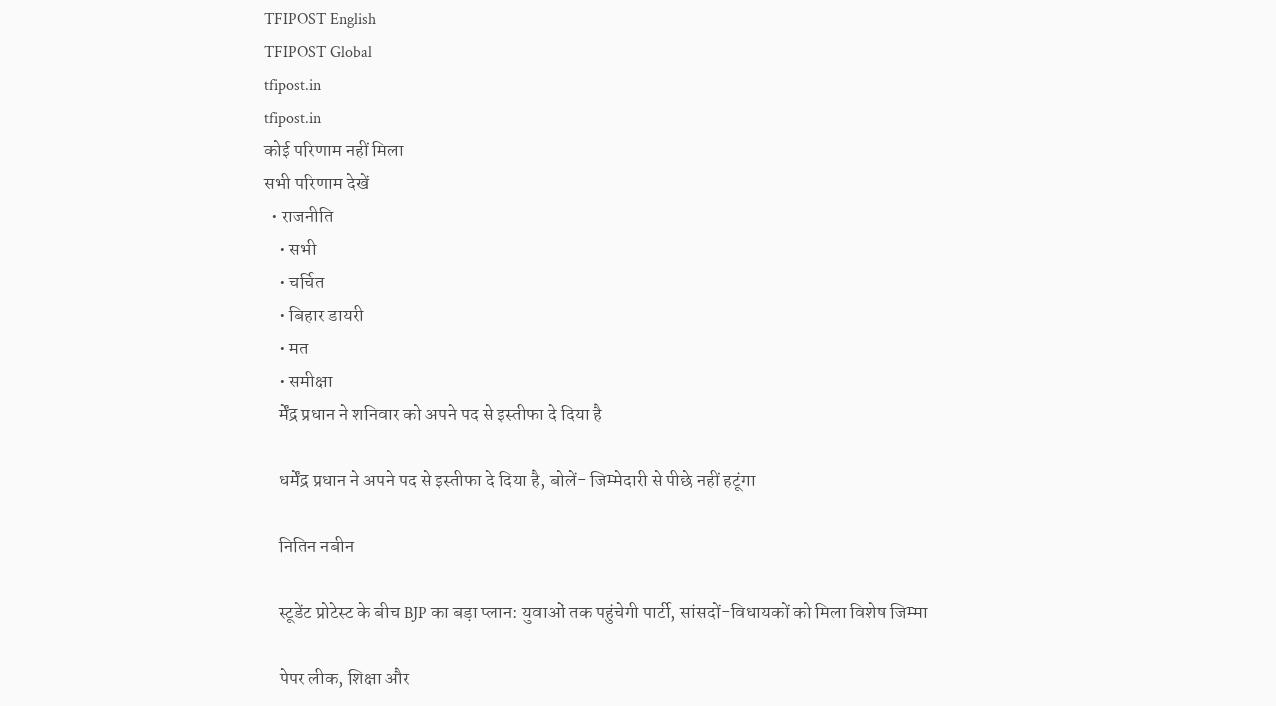TFIPOST English
TFIPOST Global
tfipost.in
tfipost.in
कोई परिणाम नहीं मिला
सभी परिणाम देखें
  • राजनीति
    • सभी
    • चर्चित
    • बिहार डायरी
    • मत
    • समीक्षा
    र्मेंद्र प्रधान ने शनिवार को अपने पद से इस्तीफा दे दिया है

    धर्मेंद्र प्रधान ने अपने पद से इस्तीफा दे दिया है, बोलें- जिम्मेदारी से पीछे नहीं हटूंगा

    नितिन नबीन

    स्टूडेंट प्रोटेस्ट के बीच BJP का बड़ा प्लान: युवाओं तक पहुंचेगी पार्टी, सांसदों-विधायकों को मिला विशेष जिम्मा

    पेपर लीक, शिक्षा और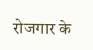रोजगार के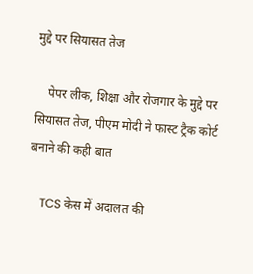मुद्दे पर सियासत तेज

    पेपर लीक, शिक्षा और रोजगार के मुद्दे पर सियासत तेज, पीएम मोदी ने फास्ट ट्रैक कोर्ट बनाने की कही बात

    TCS केस में अदालत की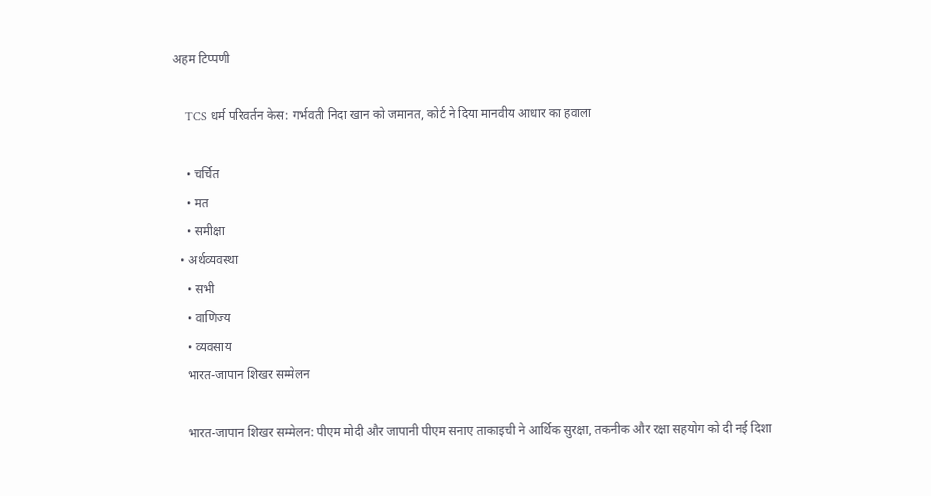अहम टिप्पणी

    TCS धर्म परिवर्तन केस: गर्भवती निदा खान को जमानत, कोर्ट ने दिया मानवीय आधार का हवाला

    • चर्चित
    • मत
    • समीक्षा
  • अर्थव्यवस्था
    • सभी
    • वाणिज्य
    • व्यवसाय
    भारत-जापान शिखर सम्मेलन

    भारत-जापान शिखर सम्मेलन: पीएम मोदी और जापानी पीएम सनाए ताकाइची ने आर्थिक सुरक्षा, तकनीक और रक्षा सहयोग को दी नई दिशा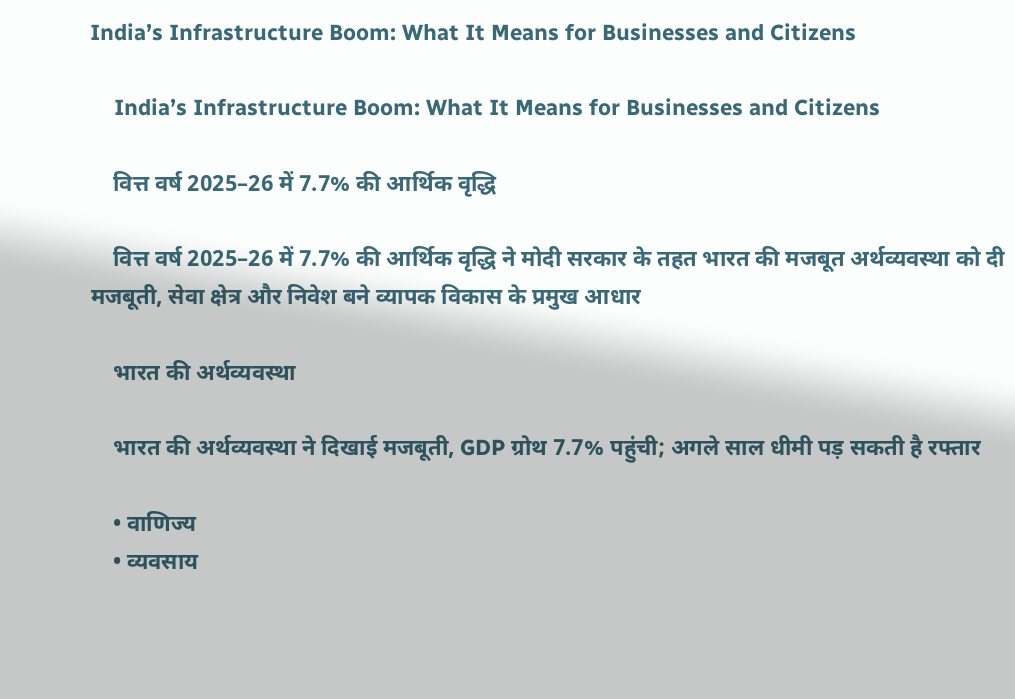India’s Infrastructure Boom: What It Means for Businesses and Citizens

    India’s Infrastructure Boom: What It Means for Businesses and Citizens

    वित्त वर्ष 2025–26 में 7.7% की आर्थिक वृद्धि

    वित्त वर्ष 2025–26 में 7.7% की आर्थिक वृद्धि ने मोदी सरकार के तहत भारत की मजबूत अर्थव्यवस्था को दी मजबूती, सेवा क्षेत्र और निवेश बने व्यापक विकास के प्रमुख आधार

    भारत की अर्थव्यवस्था

    भारत की अर्थव्यवस्था ने दिखाई मजबूती, GDP ग्रोथ 7.7% पहुंची; अगले साल धीमी पड़ सकती है रफ्तार

    • वाणिज्य
    • व्यवसाय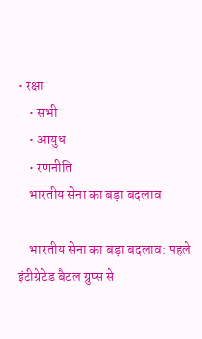• रक्षा
    • सभी
    • आयुध
    • रणनीति
    भारतीय सेना का बड़ा बदलाव

    भारतीय सेना का बड़ा बदलाव: पहले इंटीग्रेटेड बैटल ग्रुप्स से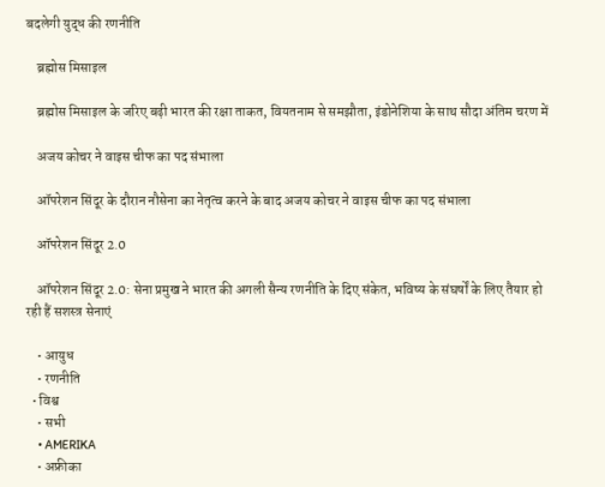बदलेगी युद्ध की रणनीति

    ब्रह्मोस मिसाइल

    ब्रह्मोस मिसाइल के जरिए बढ़ी भारत की रक्षा ताकत, वियतनाम से समझौता, इंडोनेशिया के साथ सौदा अंतिम चरण में

    अजय कोचर ने वाइस चीफ का पद संभाला

    ऑपरेशन सिंदूर के दौरान नौसेना का नेतृत्व करने के बाद अजय कोचर ने वाइस चीफ का पद संभाला

    ऑपरेशन सिंदूर 2.0

    ऑपरेशन सिंदूर 2.0: सेना प्रमुख ने भारत की अगली सैन्य रणनीति के दिए संकेत, भविष्य के संघर्षों के लिए तैयार हो रही हैं सशस्त्र सेनाएं

    • आयुध
    • रणनीति
  • विश्व
    • सभी
    • AMERIKA
    • अफ्रीका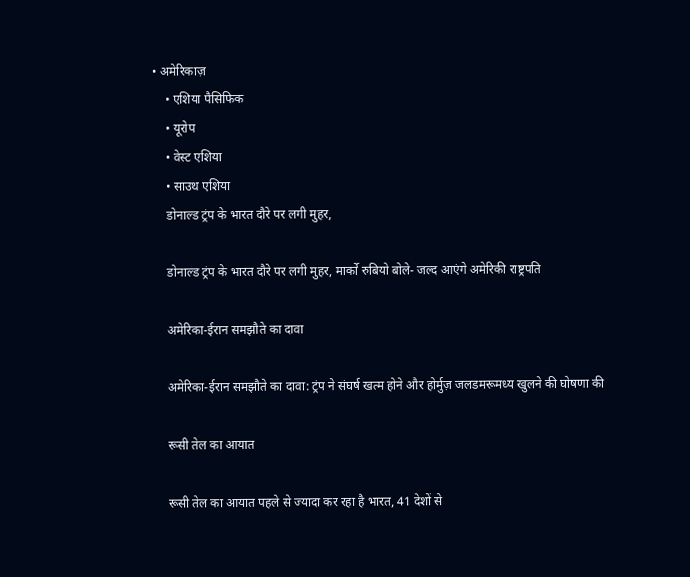• अमेरिकाज़
    • एशिया पैसिफिक
    • यूरोप
    • वेस्ट एशिया
    • साउथ एशिया
    डोनाल्ड ट्रंप के भारत दौरे पर लगी मुहर,

    डोनाल्ड ट्रंप के भारत दौरे पर लगी मुहर, मार्को रुबियो बोले- जल्द आएंगे अमेरिकी राष्ट्रपति

    अमेरिका-ईरान समझौते का दावा

    अमेरिका-ईरान समझौते का दावा: ट्रंप ने संघर्ष खत्म होने और होर्मुज़ जलडमरूमध्य खुलने की घोषणा की

    रूसी तेल का आयात

    रूसी तेल का आयात पहले से ज्यादा कर रहा है भारत, 41 देशों से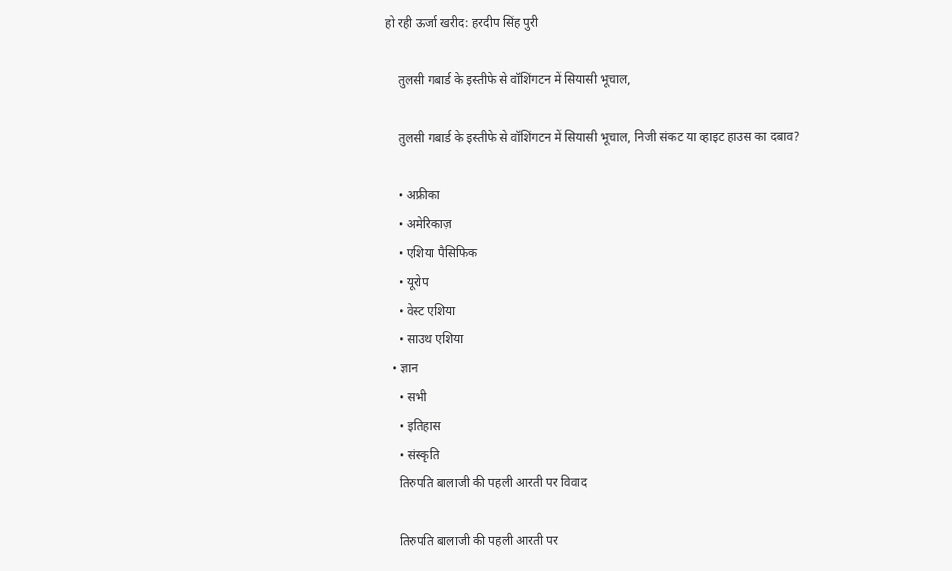हो रही ऊर्जा खरीद: हरदीप सिंह पुरी

    तुलसी गबार्ड के इस्तीफे से वॉशिंगटन में सियासी भूचाल,

    तुलसी गबार्ड के इस्तीफे से वॉशिंगटन में सियासी भूचाल, निजी संकट या व्हाइट हाउस का दबाव?

    • अफ्रीका
    • अमेरिकाज़
    • एशिया पैसिफिक
    • यूरोप
    • वेस्ट एशिया
    • साउथ एशिया
  • ज्ञान
    • सभी
    • इतिहास
    • संस्कृति
    तिरुपति बालाजी की पहली आरती पर विवाद

    तिरुपति बालाजी की पहली आरती पर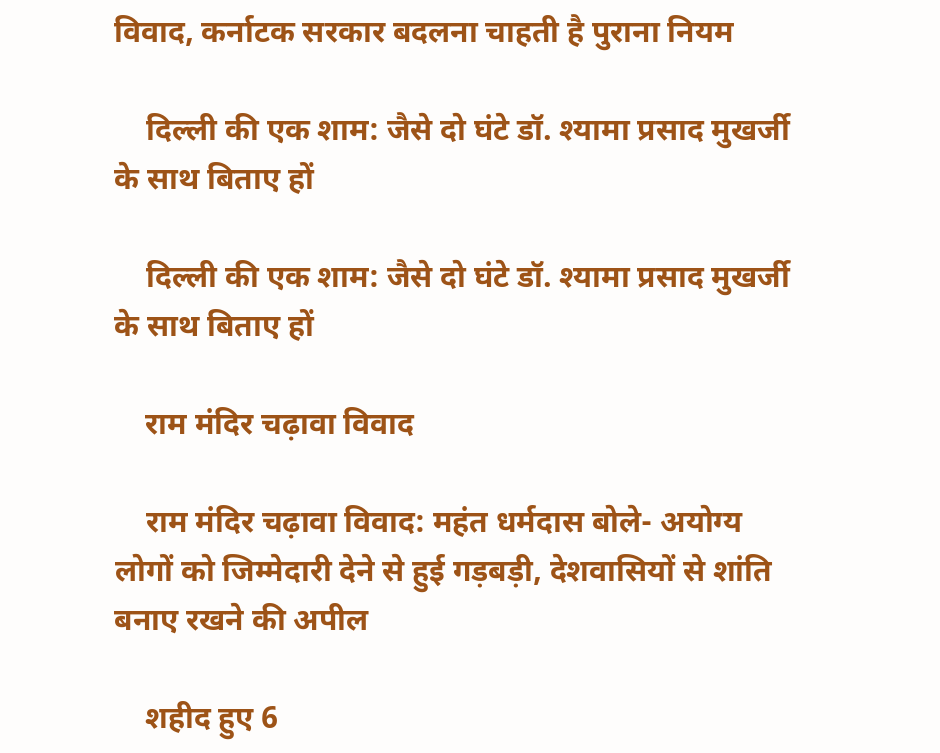विवाद, कर्नाटक सरकार बदलना चाहती है पुराना नियम

    दिल्ली की एक शाम: जैसे दो घंटे डॉ. श्यामा प्रसाद मुखर्जी के साथ बिताए हों

    दिल्ली की एक शाम: जैसे दो घंटे डॉ. श्यामा प्रसाद मुखर्जी के साथ बिताए हों

    राम मंदिर चढ़ावा विवाद

    राम मंदिर चढ़ावा विवाद: महंत धर्मदास बोले- अयोग्य लोगों को जिम्मेदारी देने से हुई गड़बड़ी, देशवासियों से शांति बनाए रखने की अपील

    शहीद हुए 6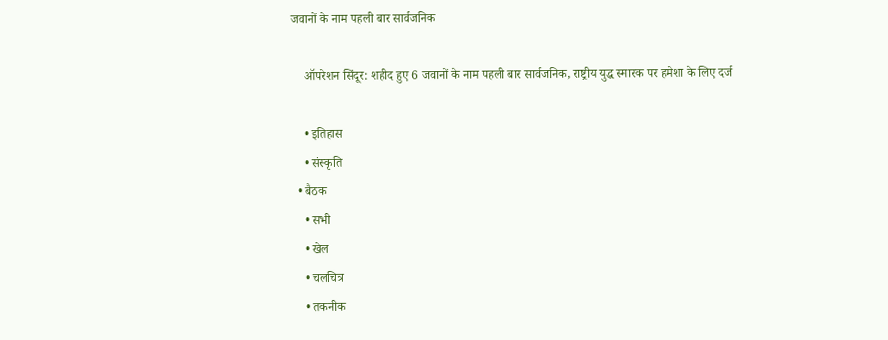जवानों के नाम पहली बार सार्वजनिक

    ऑपरेशन सिंदूर: शहीद हुए 6 जवानों के नाम पहली बार सार्वजनिक, राष्ट्रीय युद्ध स्मारक पर हमेशा के लिए दर्ज

    • इतिहास
    • संस्कृति
  • बैठक
    • सभी
    • खेल
    • चलचित्र
    • तकनीक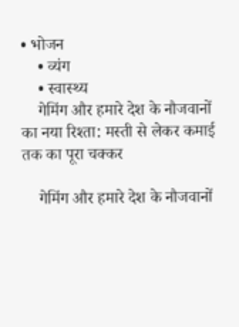• भोजन
    • व्यंग
    • स्वास्थ्य
    गेमिंग और हमारे देश के नौजवानों का नया रिश्ता: मस्ती से लेकर कमाई तक का पूरा चक्कर

    गेमिंग और हमारे देश के नौजवानों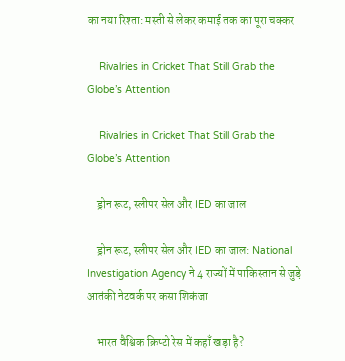का नया रिश्ता: मस्ती से लेकर कमाई तक का पूरा चक्कर

    Rivalries in Cricket That Still Grab the Globe’s Attention

    Rivalries in Cricket That Still Grab the Globe’s Attention

    ड्रोन रूट, स्लीपर सेल और IED का जाल

    ड्रोन रूट, स्लीपर सेल और IED का जाल: National Investigation Agency ने 4 राज्यों में पाकिस्तान से जुड़े आतंकी नेटवर्क पर कसा शिकंजा

    भारत वैश्विक क्रिप्टो रेस में कहाँ खड़ा है?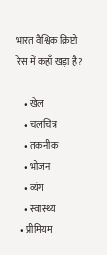भारत वैश्विक क्रिप्टो रेस में कहाँ खड़ा है?

    • खेल
    • चलचित्र
    • तकनीक
    • भोजन
    • व्यंग
    • स्वास्थ्य
  • प्रीमियम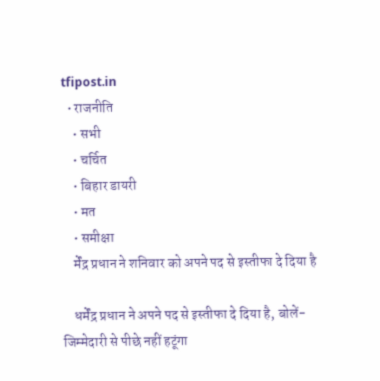tfipost.in
  • राजनीति
    • सभी
    • चर्चित
    • बिहार डायरी
    • मत
    • समीक्षा
    र्मेंद्र प्रधान ने शनिवार को अपने पद से इस्तीफा दे दिया है

    धर्मेंद्र प्रधान ने अपने पद से इस्तीफा दे दिया है, बोलें- जिम्मेदारी से पीछे नहीं हटूंगा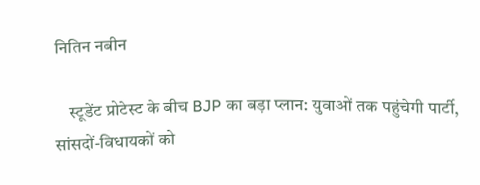नितिन नबीन

    स्टूडेंट प्रोटेस्ट के बीच BJP का बड़ा प्लान: युवाओं तक पहुंचेगी पार्टी, सांसदों-विधायकों को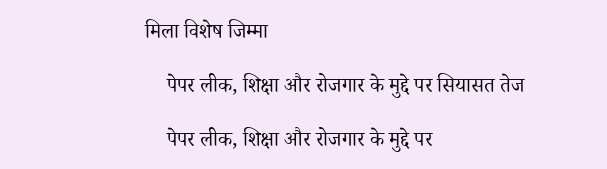मिला विशेष जिम्मा

    पेपर लीक, शिक्षा और रोजगार के मुद्दे पर सियासत तेज

    पेपर लीक, शिक्षा और रोजगार के मुद्दे पर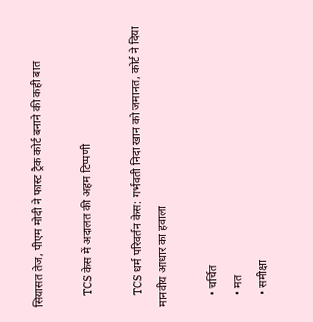सियासत तेज, पीएम मोदी ने फास्ट ट्रैक कोर्ट बनाने की कही बात

    TCS केस में अदालत की अहम टिप्पणी

    TCS धर्म परिवर्तन केस: गर्भवती निदा खान को जमानत, कोर्ट ने दिया मानवीय आधार का हवाला

    • चर्चित
    • मत
    • समीक्षा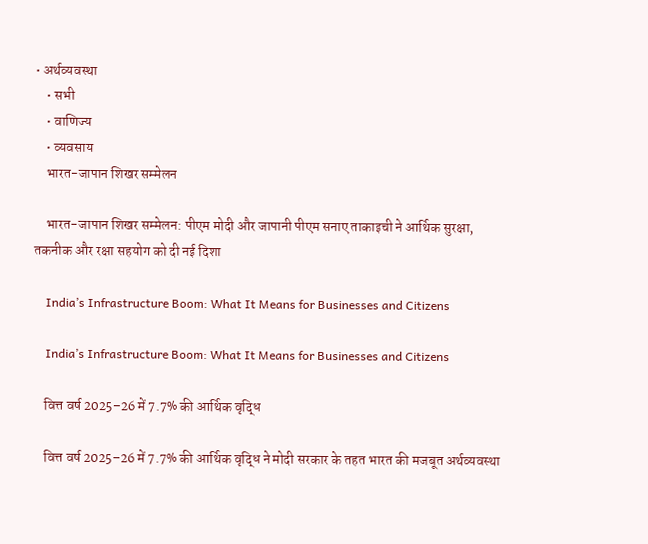• अर्थव्यवस्था
    • सभी
    • वाणिज्य
    • व्यवसाय
    भारत-जापान शिखर सम्मेलन

    भारत-जापान शिखर सम्मेलन: पीएम मोदी और जापानी पीएम सनाए ताकाइची ने आर्थिक सुरक्षा, तकनीक और रक्षा सहयोग को दी नई दिशा

    India’s Infrastructure Boom: What It Means for Businesses and Citizens

    India’s Infrastructure Boom: What It Means for Businesses and Citizens

    वित्त वर्ष 2025–26 में 7.7% की आर्थिक वृद्धि

    वित्त वर्ष 2025–26 में 7.7% की आर्थिक वृद्धि ने मोदी सरकार के तहत भारत की मजबूत अर्थव्यवस्था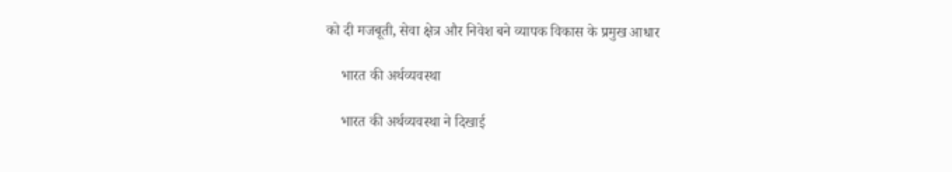को दी मजबूती, सेवा क्षेत्र और निवेश बने व्यापक विकास के प्रमुख आधार

    भारत की अर्थव्यवस्था

    भारत की अर्थव्यवस्था ने दिखाई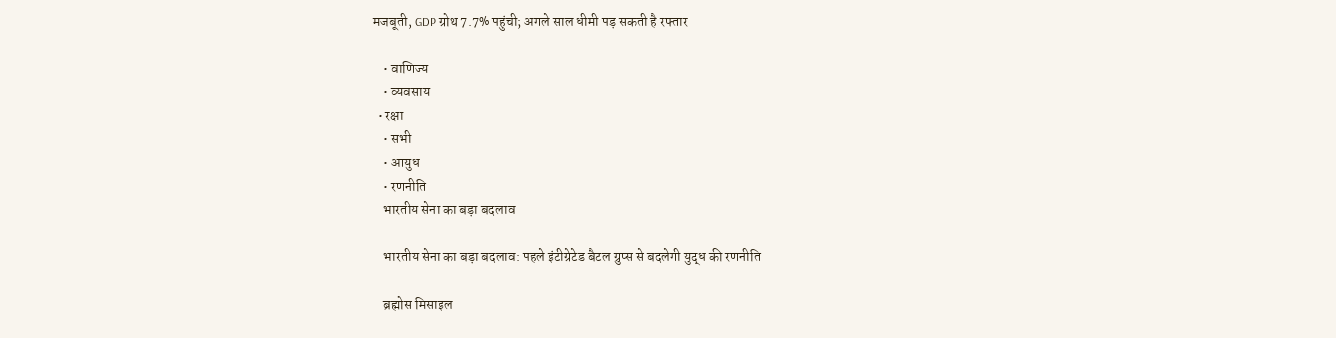मजबूती, GDP ग्रोथ 7.7% पहुंची; अगले साल धीमी पड़ सकती है रफ्तार

    • वाणिज्य
    • व्यवसाय
  • रक्षा
    • सभी
    • आयुध
    • रणनीति
    भारतीय सेना का बड़ा बदलाव

    भारतीय सेना का बड़ा बदलाव: पहले इंटीग्रेटेड बैटल ग्रुप्स से बदलेगी युद्ध की रणनीति

    ब्रह्मोस मिसाइल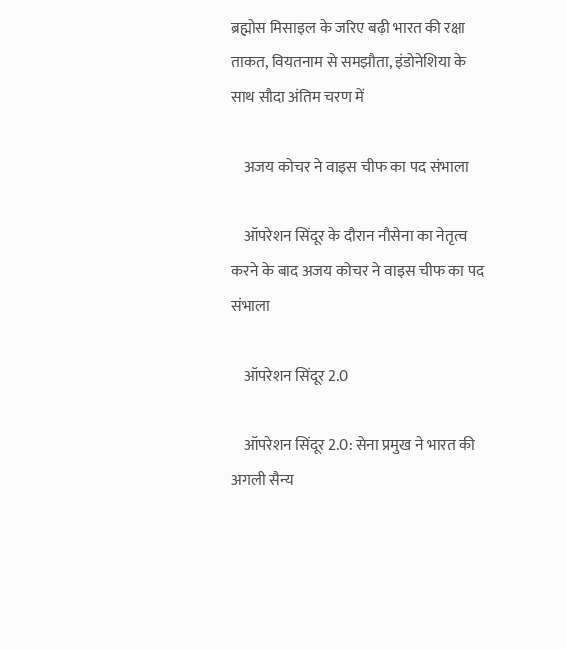ब्रह्मोस मिसाइल के जरिए बढ़ी भारत की रक्षा ताकत, वियतनाम से समझौता, इंडोनेशिया के साथ सौदा अंतिम चरण में

    अजय कोचर ने वाइस चीफ का पद संभाला

    ऑपरेशन सिंदूर के दौरान नौसेना का नेतृत्व करने के बाद अजय कोचर ने वाइस चीफ का पद संभाला

    ऑपरेशन सिंदूर 2.0

    ऑपरेशन सिंदूर 2.0: सेना प्रमुख ने भारत की अगली सैन्य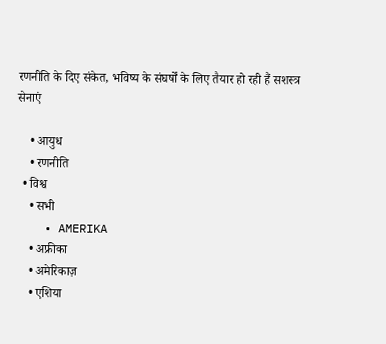रणनीति के दिए संकेत, भविष्य के संघर्षों के लिए तैयार हो रही हैं सशस्त्र सेनाएं

    • आयुध
    • रणनीति
  • विश्व
    • सभी
    • AMERIKA
    • अफ्रीका
    • अमेरिकाज़
    • एशिया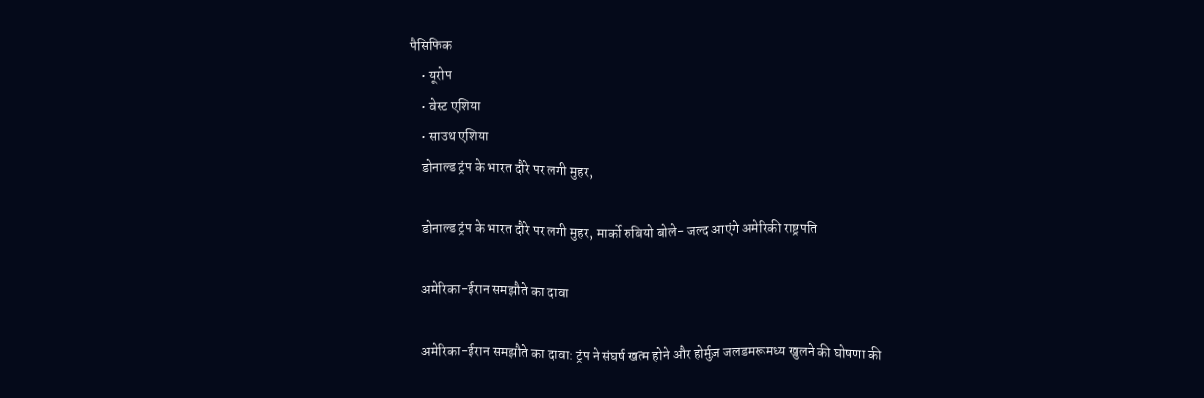पैसिफिक
    • यूरोप
    • वेस्ट एशिया
    • साउथ एशिया
    डोनाल्ड ट्रंप के भारत दौरे पर लगी मुहर,

    डोनाल्ड ट्रंप के भारत दौरे पर लगी मुहर, मार्को रुबियो बोले- जल्द आएंगे अमेरिकी राष्ट्रपति

    अमेरिका-ईरान समझौते का दावा

    अमेरिका-ईरान समझौते का दावा: ट्रंप ने संघर्ष खत्म होने और होर्मुज़ जलडमरूमध्य खुलने की घोषणा की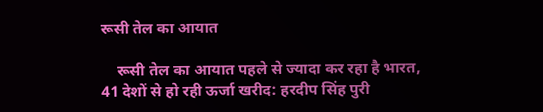रूसी तेल का आयात

    रूसी तेल का आयात पहले से ज्यादा कर रहा है भारत, 41 देशों से हो रही ऊर्जा खरीद: हरदीप सिंह पुरी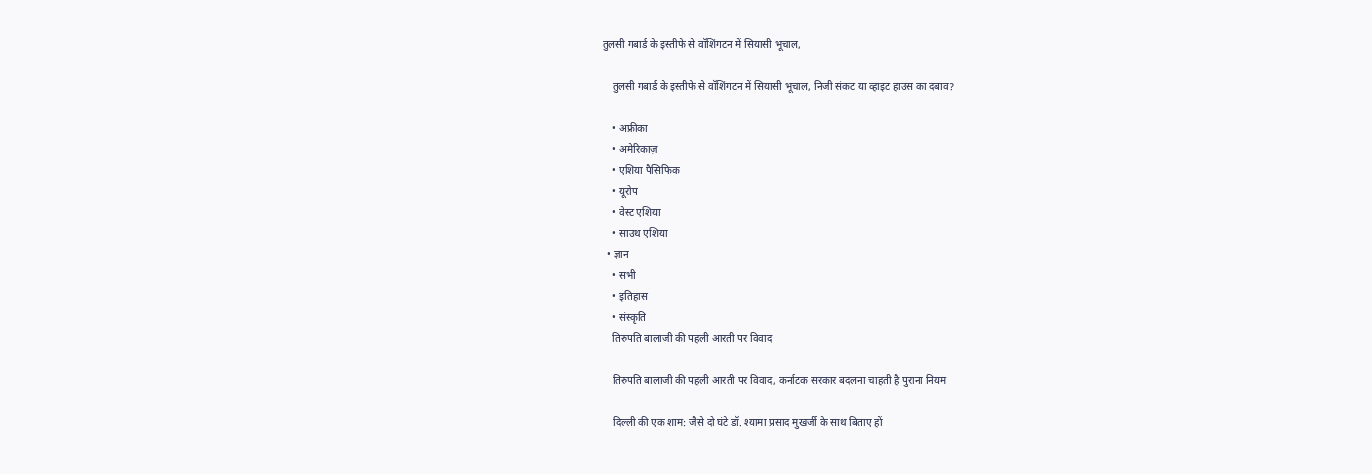तुलसी गबार्ड के इस्तीफे से वॉशिंगटन में सियासी भूचाल,

    तुलसी गबार्ड के इस्तीफे से वॉशिंगटन में सियासी भूचाल, निजी संकट या व्हाइट हाउस का दबाव?

    • अफ्रीका
    • अमेरिकाज़
    • एशिया पैसिफिक
    • यूरोप
    • वेस्ट एशिया
    • साउथ एशिया
  • ज्ञान
    • सभी
    • इतिहास
    • संस्कृति
    तिरुपति बालाजी की पहली आरती पर विवाद

    तिरुपति बालाजी की पहली आरती पर विवाद, कर्नाटक सरकार बदलना चाहती है पुराना नियम

    दिल्ली की एक शाम: जैसे दो घंटे डॉ. श्यामा प्रसाद मुखर्जी के साथ बिताए हों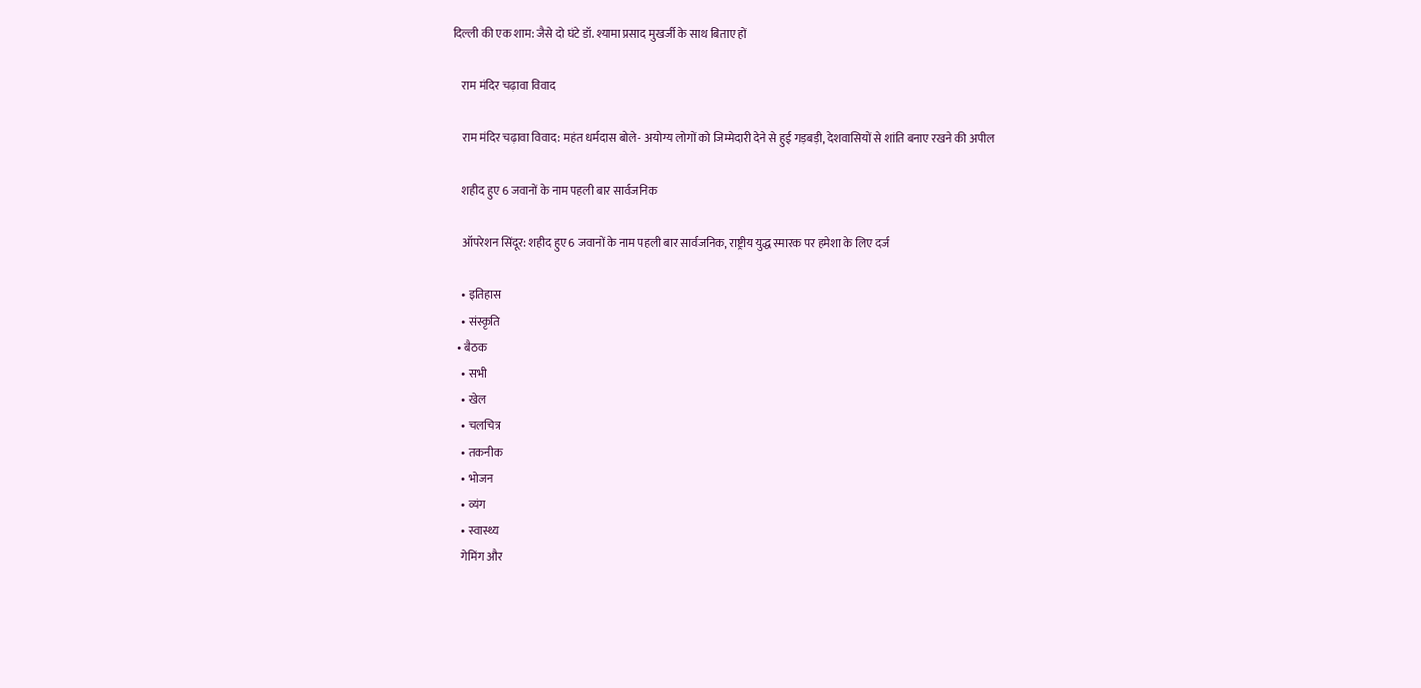दिल्ली की एक शाम: जैसे दो घंटे डॉ. श्यामा प्रसाद मुखर्जी के साथ बिताए हों

    राम मंदिर चढ़ावा विवाद

    राम मंदिर चढ़ावा विवाद: महंत धर्मदास बोले- अयोग्य लोगों को जिम्मेदारी देने से हुई गड़बड़ी, देशवासियों से शांति बनाए रखने की अपील

    शहीद हुए 6 जवानों के नाम पहली बार सार्वजनिक

    ऑपरेशन सिंदूर: शहीद हुए 6 जवानों के नाम पहली बार सार्वजनिक, राष्ट्रीय युद्ध स्मारक पर हमेशा के लिए दर्ज

    • इतिहास
    • संस्कृति
  • बैठक
    • सभी
    • खेल
    • चलचित्र
    • तकनीक
    • भोजन
    • व्यंग
    • स्वास्थ्य
    गेमिंग और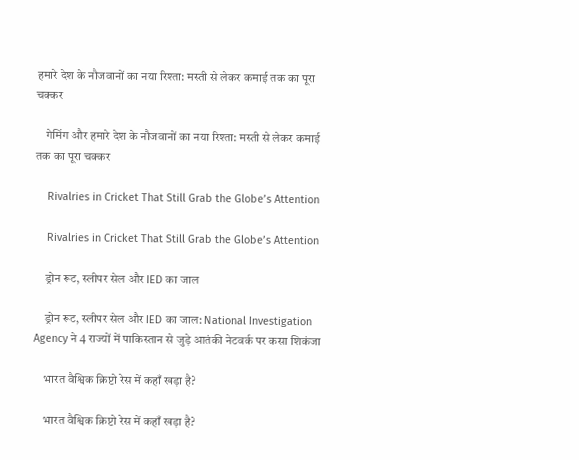हमारे देश के नौजवानों का नया रिश्ता: मस्ती से लेकर कमाई तक का पूरा चक्कर

    गेमिंग और हमारे देश के नौजवानों का नया रिश्ता: मस्ती से लेकर कमाई तक का पूरा चक्कर

    Rivalries in Cricket That Still Grab the Globe’s Attention

    Rivalries in Cricket That Still Grab the Globe’s Attention

    ड्रोन रूट, स्लीपर सेल और IED का जाल

    ड्रोन रूट, स्लीपर सेल और IED का जाल: National Investigation Agency ने 4 राज्यों में पाकिस्तान से जुड़े आतंकी नेटवर्क पर कसा शिकंजा

    भारत वैश्विक क्रिप्टो रेस में कहाँ खड़ा है?

    भारत वैश्विक क्रिप्टो रेस में कहाँ खड़ा है?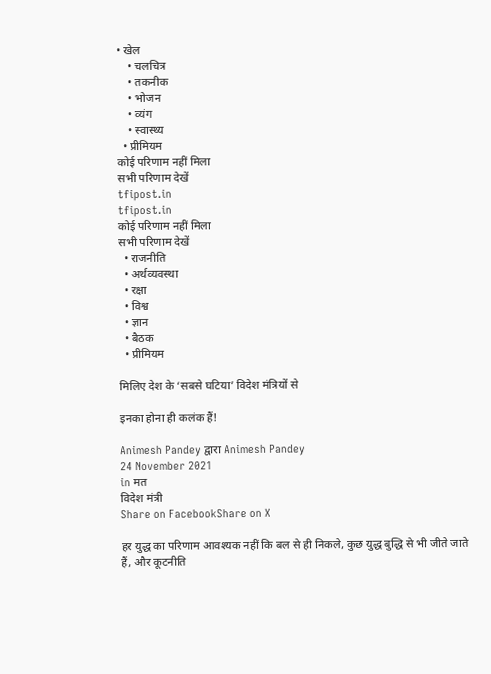• खेल
    • चलचित्र
    • तकनीक
    • भोजन
    • व्यंग
    • स्वास्थ्य
  • प्रीमियम
कोई परिणाम नहीं मिला
सभी परिणाम देखें
tfipost.in
tfipost.in
कोई परिणाम नहीं मिला
सभी परिणाम देखें
  • राजनीति
  • अर्थव्यवस्था
  • रक्षा
  • विश्व
  • ज्ञान
  • बैठक
  • प्रीमियम

मिलिए देश के ‘सबसे घटिया’ विदेश मंत्रियों से

इनका होना ही कलंक हैं!

Animesh Pandey द्वारा Animesh Pandey
24 November 2021
in मत
विदेश मंत्री
Share on FacebookShare on X

हर युद्ध का परिणाम आवश्यक नहीं कि बल से ही निकले, कुछ युद्ध बुद्धि से भी जीते जाते हैं, और कूटनीति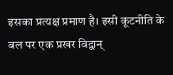इसका प्रत्यक्ष प्रमाण है। इसी कूटनीति के बल पर एक प्रखर विद्वान्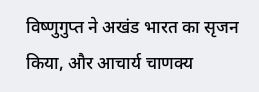विष्णुगुप्त ने अखंड भारत का सृजन किया, और आचार्य चाणक्य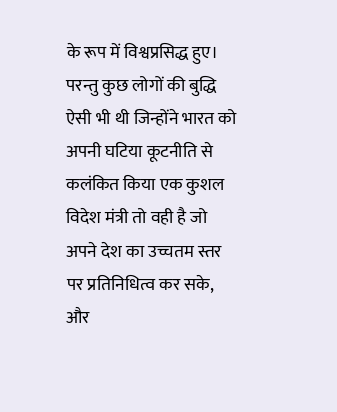के रूप में विश्वप्रसिद्ध हुए। परन्तु कुछ लोगों की बुद्धि ऐसी भी थी जिन्होंने भारत को अपनी घटिया कूटनीति से कलंकित किया एक कुशल विदेश मंत्री तो वही है जो अपने देश का उच्चतम स्तर पर प्रतिनिधित्व कर सके, और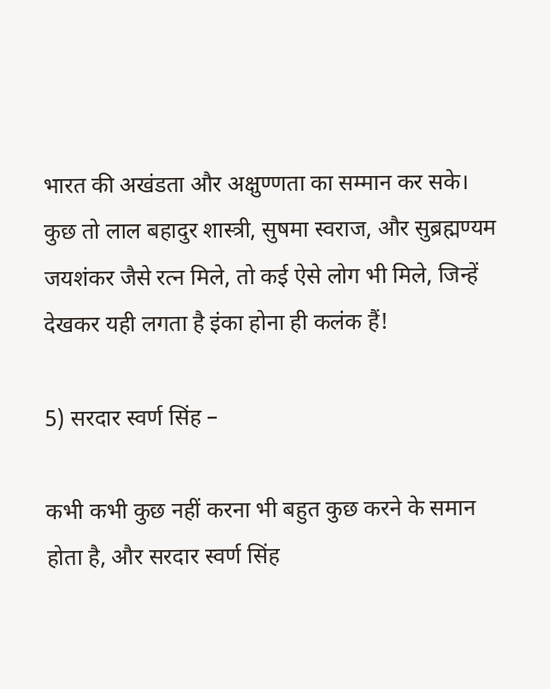भारत की अखंडता और अक्षुण्णता का सम्मान कर सके। कुछ तो लाल बहादुर शास्त्री, सुषमा स्वराज, और सुब्रह्मण्यम जयशंकर जैसे रत्न मिले, तो कई ऐसे लोग भी मिले, जिन्हें देखकर यही लगता है इंका होना ही कलंक हैं!

5) सरदार स्वर्ण सिंह –

कभी कभी कुछ नहीं करना भी बहुत कुछ करने के समान होता है, और सरदार स्वर्ण सिंह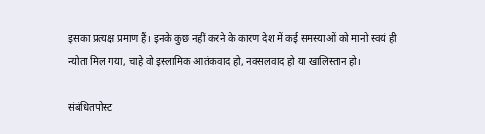इसका प्रत्यक्ष प्रमाण हैं। इनके कुछ नहीं करने के कारण देश में कई समस्याओं को मानो स्वयं ही न्योता मिल गया, चाहे वो इस्लामिक आतंकवाद हो, नक्सलवाद हो या खालिस्तान हो।

संबंधितपोस्ट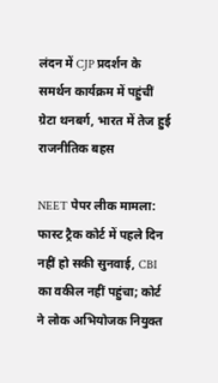लंदन में CJP प्रदर्शन के समर्थन कार्यक्रम में पहुंचीं ग्रेटा थनबर्ग, भारत में तेज हुई राजनीतिक बहस

NEET पेपर लीक मामला: फास्ट ट्रैक कोर्ट में पहले दिन नहीं हो सकी सुनवाई, CBI का वकील नहीं पहुंचा; कोर्ट ने लोक अभियोजक नियुक्त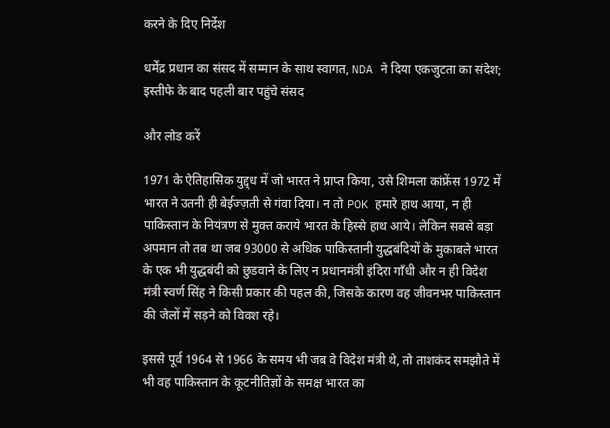करने के दिए निर्देश

धर्मेंद्र प्रधान का संसद में सम्मान के साथ स्वागत, NDA ने दिया एकजुटता का संदेश; इस्तीफे के बाद पहली बार पहुंचे संसद

और लोड करें

1971 के ऐतिहासिक युद्द्ध में जो भारत ने प्राप्त किया, उसे शिमला कांफ्रेंस 1972 में भारत ने उतनी ही बेईज्ज़ती से गंवा दिया। न तो POK हमारे हाथ आया, न ही पाकिस्तान के नियंत्रण से मुक्त कराये भारत के हिस्से हाथ आये। लेकिन सबसे बड़ा अपमान तो तब था जब 93000 से अधिक पाकिस्तानी युद्धबंदियों के मुकाबले भारत के एक भी युद्धबंदी को छुडवाने के लिए न प्रधानमंत्री इंदिरा गाँधी और न ही विदेश मंत्री स्वर्ण सिंह ने किसी प्रकार की पहल की, जिसके कारण वह जीवनभर पाकिस्तान की जेलों में सड़ने को विवश रहे।

इससे पूर्व 1964 से 1966 के समय भी जब वे विदेश मंत्री थे, तो ताशकंद समझौते में भी वह पाकिस्तान के कूटनीतिज्ञों के समक्ष भारत का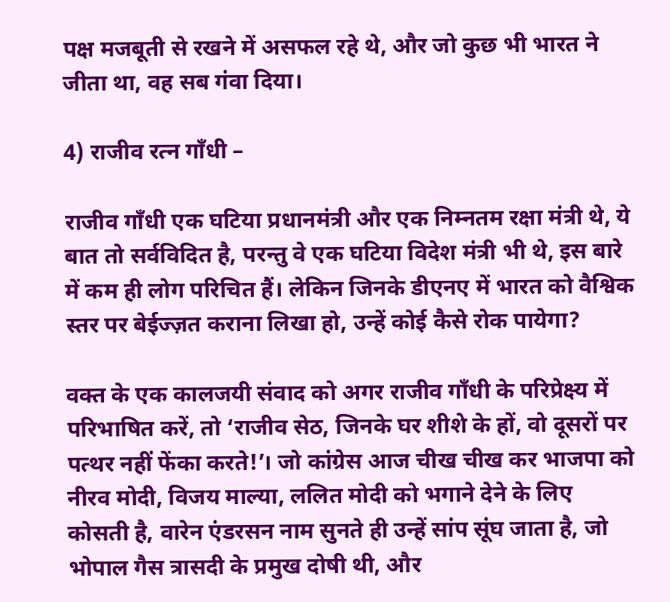पक्ष मजबूती से रखने में असफल रहे थे, और जो कुछ भी भारत ने जीता था, वह सब गंवा दिया।

4) राजीव रत्न गाँधी –

राजीव गाँधी एक घटिया प्रधानमंत्री और एक निम्नतम रक्षा मंत्री थे, ये बात तो सर्वविदित है, परन्तु वे एक घटिया विदेश मंत्री भी थे, इस बारे में कम ही लोग परिचित हैं। लेकिन जिनके डीएनए में भारत को वैश्विक स्तर पर बेईज्ज़त कराना लिखा हो, उन्हें कोई कैसे रोक पायेगा?

वक्त के एक कालजयी संवाद को अगर राजीव गाँधी के परिप्रेक्ष्य में परिभाषित करें, तो ‘राजीव सेठ, जिनके घर शीशे के हों, वो दूसरों पर पत्थर नहीं फेंका करते!’। जो कांग्रेस आज चीख चीख कर भाजपा को नीरव मोदी, विजय माल्या, ललित मोदी को भगाने देने के लिए कोसती है, वारेन एंडरसन नाम सुनते ही उन्हें सांप सूंघ जाता है, जो भोपाल गैस त्रासदी के प्रमुख दोषी थी, और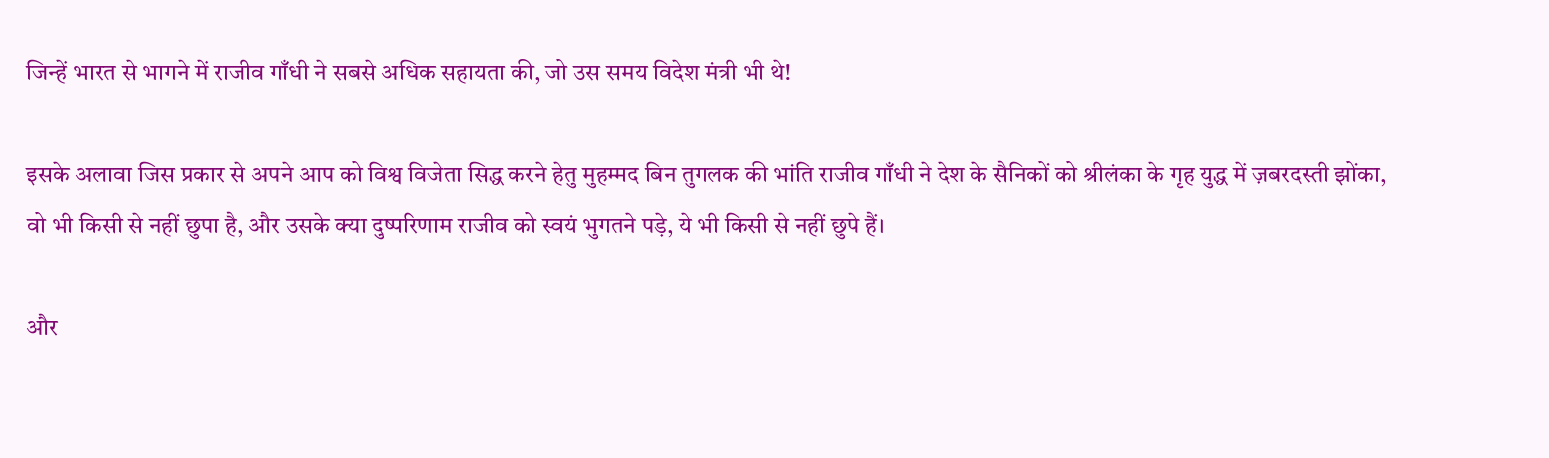जिन्हें भारत से भागने में राजीव गाँधी ने सबसे अधिक सहायता की, जो उस समय विदेश मंत्री भी थे!

इसके अलावा जिस प्रकार से अपने आप को विश्व विजेता सिद्ध करने हेतु मुहम्मद बिन तुगलक की भांति राजीव गाँधी ने देश के सैनिकों को श्रीलंका के गृह युद्ध में ज़बरदस्ती झोंका, वो भी किसी से नहीं छुपा है, और उसके क्या दुष्परिणाम राजीव को स्वयं भुगतने पड़े, ये भी किसी से नहीं छुपे हैं।

और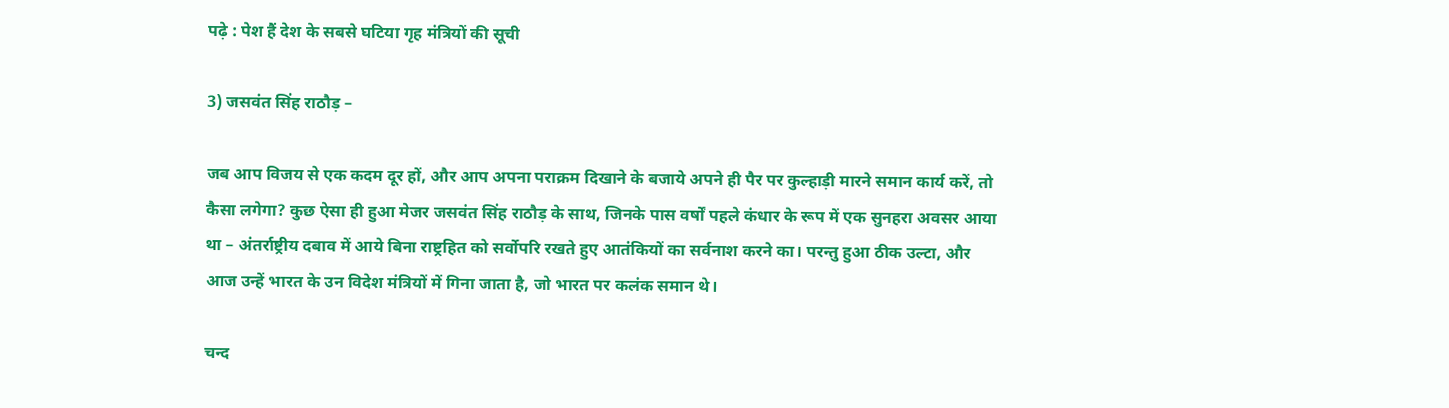पढ़े : पेश हैं देश के सबसे घटिया गृह मंत्रियों की सूची

3) जसवंत सिंह राठौड़ –

जब आप विजय से एक कदम दूर हों, और आप अपना पराक्रम दिखाने के बजाये अपने ही पैर पर कुल्हाड़ी मारने समान कार्य करें, तो कैसा लगेगा? कुछ ऐसा ही हुआ मेजर जसवंत सिंह राठौड़ के साथ, जिनके पास वर्षों पहले कंधार के रूप में एक सुनहरा अवसर आया था – अंतर्राष्ट्रीय दबाव में आये बिना राष्ट्रहित को सर्वोपरि रखते हुए आतंकियों का सर्वनाश करने का। परन्तु हुआ ठीक उल्टा, और आज उन्हें भारत के उन विदेश मंत्रियों में गिना जाता है, जो भारत पर कलंक समान थे।

चन्द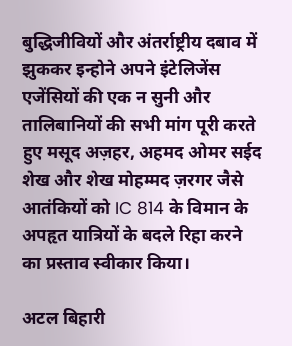बुद्धिजीवियों और अंतर्राष्ट्रीय दबाव में झुककर इन्होने अपने इंटेलिजेंस एजेंसियों की एक न सुनी और तालिबानियों की सभी मांग पूरी करते हुए मसूद अज़हर, अहमद ओमर सईद शेख और शेख मोहम्मद ज़रगर जैसे आतंकियों को IC 814 के विमान के अपहृत यात्रियों के बदले रिहा करने का प्रस्ताव स्वीकार किया।

अटल बिहारी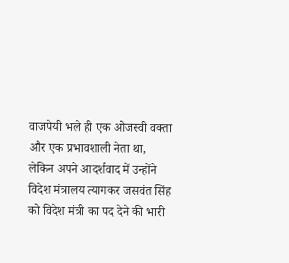वाजपेयी भले ही एक ओजस्वी वक्ता और एक प्रभावशाली नेता था, लेकिन अपने आदर्शवाद में उन्होंने विदेश मंत्रालय त्यागकर जसवंत सिंह को विदेश मंत्री का पद देने की भारी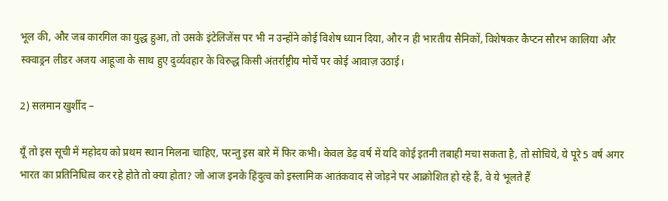भूल की, और जब कारगिल का युद्ध हुआ, तो उसके इंटेलिजेंस पर भी न उन्होंने कोई विशेष ध्यान दिया, और न ही भारतीय सैनिकों, विशेषकर कैप्टन सौरभ कालिया और स्क्वाड्रन लीडर अजय आहूजा के साथ हुए दुर्व्यवहार के विरुद्ध किसी अंतर्राष्ट्रीय मोर्चे पर कोई आवाज़ उठाई।

2) सलमान खुर्शीद –

यूँ तो इस सूची में महोदय को प्रथम स्थान मिलना चाहिए, परन्तु इस बारे में फिर कभी। केवल डेढ़ वर्ष में यदि कोई इतनी तबाही मचा सकता है, तो सोचिये, ये पूरे 5 वर्ष अगर भारत का प्रतिनिधित्व कर रहे होते तो क्या होता? जो आज इनके हिंदुत्व को इस्लामिक आतंकवाद से जोड़ने पर आक्रोशित हो रहे हैं, वे ये भूलते हैं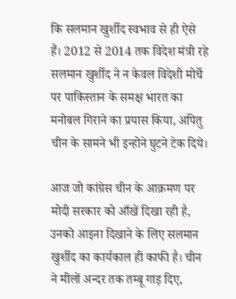कि सलमान खुर्शीद स्वभाव से ही ऐसे हैं। 2012 से 2014 तक विदेश मंत्री रहे सलमान खुर्शीद ने न केवल विदेशी मोर्चे पर पाकिस्तान के समक्ष भारत का मनोबल गिराने का प्रयास किया, अपितु चीन के सामने भी इन्होने घुटने टेक दिये।

आज जो कांग्रेस चीन के आक्रमण पर मोदी सरकार को आँखें दिखा रही है, उनको आइना दिखाने के लिए सलमान खुर्शीद का कार्यकाल ही काफी है। चीन ने मीलों अन्दर तक तम्बू गाड़ दिए,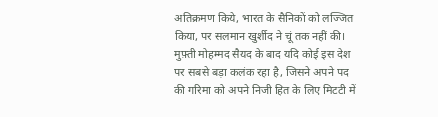अतिक्रमण किये, भारत के सैनिकों को लज्जित किया, पर सलमान खुर्शीद ने चूं तक नहीं की। मुफ़्ती मोहम्मद सैयद के बाद यदि कोई इस देश पर सबसे बड़ा कलंक रहा है, जिसने अपने पद की गरिमा को अपने निजी हित के लिए मिटटी में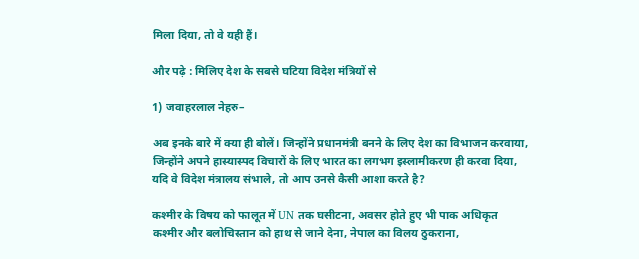मिला दिया, तो वे यही हैं।

और पढ़े : मिलिए देश के सबसे घटिया विदेश मंत्रियों से

1) जवाहरलाल नेहरु–

अब इनके बारे में क्या ही बोलें। जिन्होंने प्रधानमंत्री बनने के लिए देश का विभाजन करवाया, जिन्होंने अपने हास्यास्पद विचारों के लिए भारत का लगभग इस्लामीकरण ही करवा दिया, यदि वे विदेश मंत्रालय संभाले, तो आप उनसे कैसी आशा करते है?

कश्मीर के विषय को फालूत में UN तक घसीटना, अवसर होते हुए भी पाक अधिकृत कश्मीर और बलोचिस्तान को हाथ से जाने देना, नेपाल का विलय ठुकराना,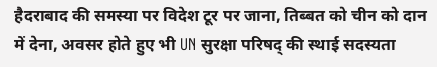हैदराबाद की समस्या पर विदेश टूर पर जाना, तिब्बत को चीन को दान में देना, अवसर होते हुए भी UN सुरक्षा परिषद् की स्थाई सदस्यता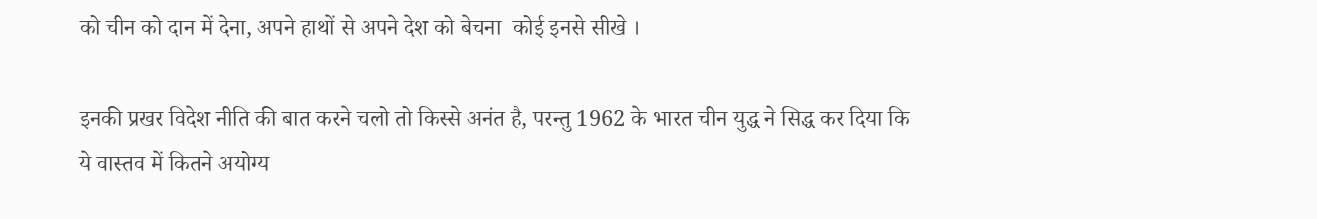को चीन को दान में देना, अपने हाथों से अपने देश को बेचना  कोई इनसे सीखे ।

इनकी प्रखर विदेश नीति की बात करने चलो तो किस्से अनंत है, परन्तु 1962 के भारत चीन युद्ध ने सिद्ध कर दिया कि ये वास्तव में कितने अयोग्य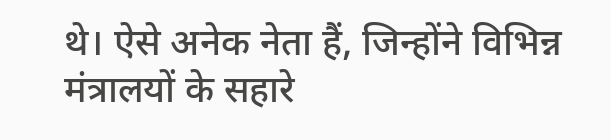थे। ऐसे अनेक नेता हैं, जिन्होंने विभिन्न मंत्रालयों के सहारे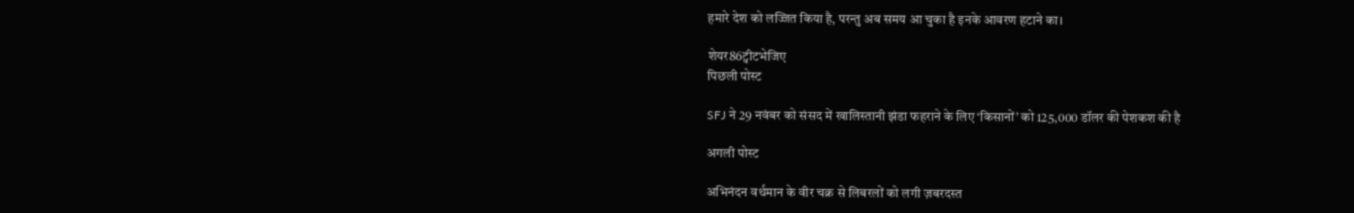हमारे देश को लज्जित किया है, परन्तु अब समय आ चुका है इनके आवरण हटाने का।

शेयर86ट्वीटभेजिए
पिछली पोस्ट

SFJ ने 29 नवंबर को संसद में खालिस्तानी झंडा फहराने के लिए ‘किसानों’ को 125,000 डॉलर की पेशकश की है

अगली पोस्ट

अभिनंदन वर्थमान के वीर चक्र से लिबरलों को लगी ज़बरदस्त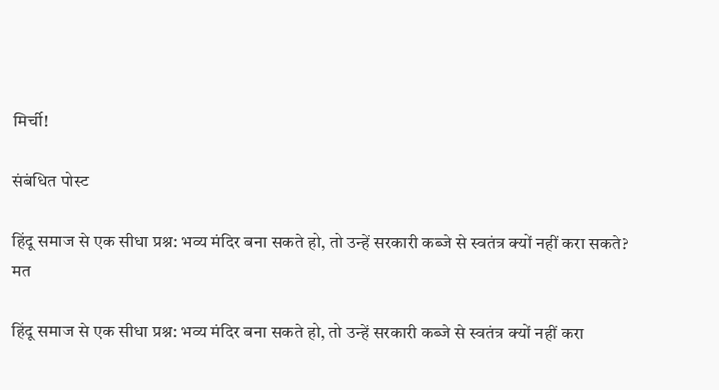मिर्ची!

संबंधित पोस्ट

हिंदू समाज से एक सीधा प्रश्न: भव्य मंदिर बना सकते हो, तो उन्हें सरकारी कब्जे से स्वतंत्र क्यों नहीं करा सकते?
मत

हिंदू समाज से एक सीधा प्रश्न: भव्य मंदिर बना सकते हो, तो उन्हें सरकारी कब्जे से स्वतंत्र क्यों नहीं करा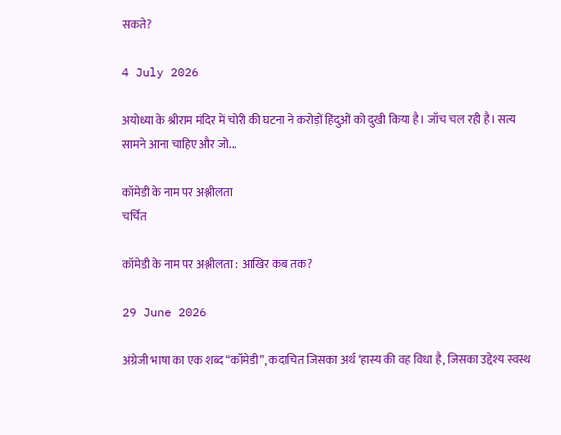सकते?

4 July 2026

अयोध्या के श्रीराम मंदिर में चोरी की घटना ने करोड़ों हिंदुओं को दुखी किया है। जाँच चल रही है। सत्य सामने आना चाहिए और जो...

कॉमेडी के नाम पर अश्लीलता
चर्चित

कॉमेडी के नाम पर अश्लीलता : आखिर कब तक?

29 June 2026

अंग्रेजी भाषा का एक शब्द “कॉमेडी”, कदाचित जिसका अर्थ ‘हास्य की वह विधा है, जिसका उद्देश्य स्वस्थ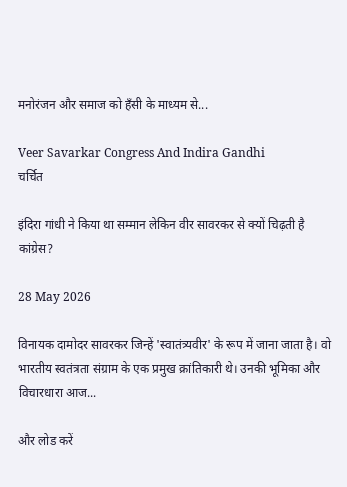मनोरंजन और समाज को हँसी के माध्यम से...

Veer Savarkar Congress And Indira Gandhi
चर्चित

इंदिरा गांधी ने किया था सम्मान लेकिन वीर सावरकर से क्यों चिढ़ती है कांग्रेस?

28 May 2026

विनायक दामोदर सावरकर जिन्हें 'स्वातंत्र्यवीर' के रूप में जाना जाता है। वो भारतीय स्वतंत्रता संग्राम के एक प्रमुख क्रांतिकारी थे। उनकी भूमिका और विचारधारा आज...

और लोड करें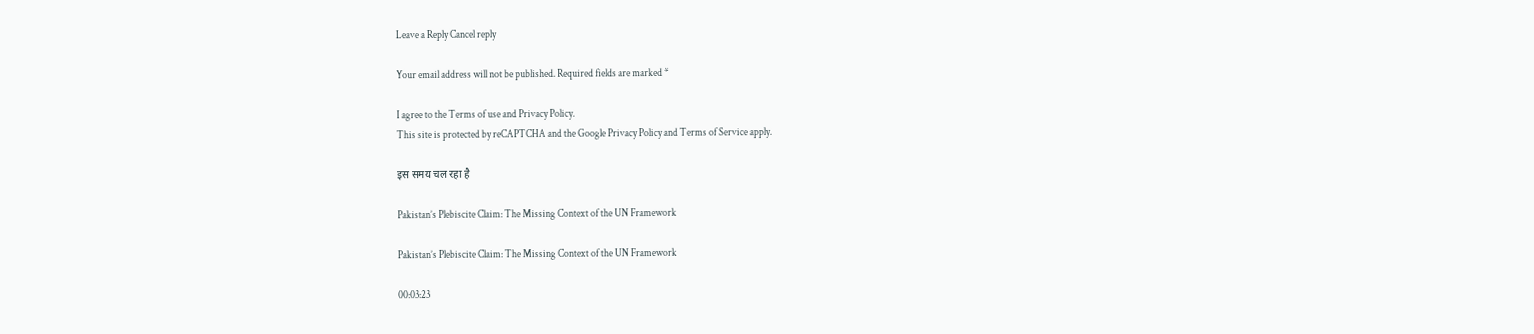Leave a Reply Cancel reply

Your email address will not be published. Required fields are marked *

I agree to the Terms of use and Privacy Policy.
This site is protected by reCAPTCHA and the Google Privacy Policy and Terms of Service apply.

इस समय चल रहा है

Pakistan’s Plebiscite Claim: The Missing Context of the UN Framework

Pakistan’s Plebiscite Claim: The Missing Context of the UN Framework

00:03:23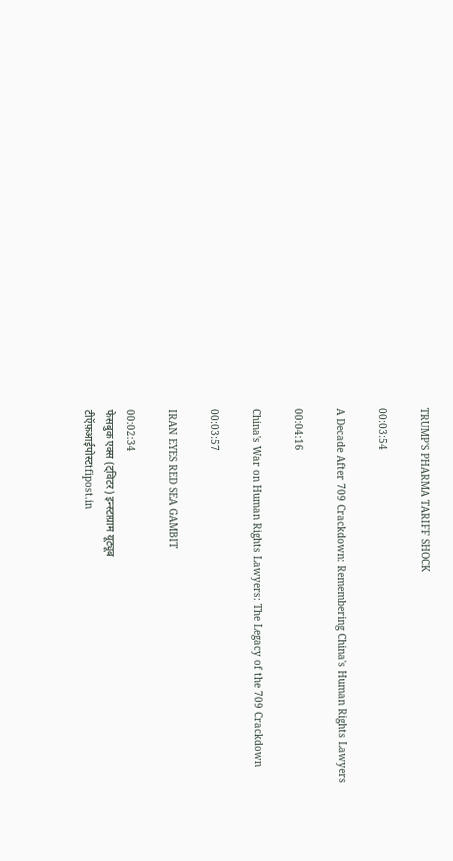TRUMP'S PHARMA TARIFF SHOCK

00:03:54

A Decade After 709 Crackdown: Remembering China's Human Rights Lawyers

00:04:16

China's War on Human Rights Lawyers: The Legacy of the 709 Crackdown

00:03:57

IRAN EYES RED SEA GAMBIT

00:02:34
फेसबुक एक्स (ट्विटर) इन्स्टाग्राम यूट्यूब
टीऍफ़आईपोस्टtfipost.in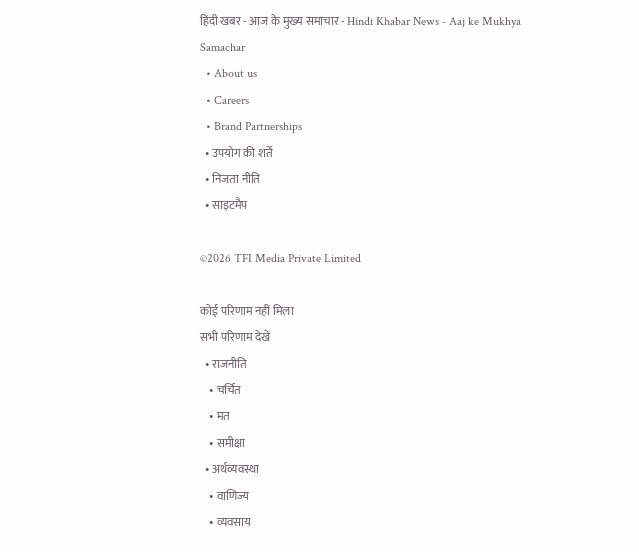हिंदी खबर - आज के मुख्य समाचार - Hindi Khabar News - Aaj ke Mukhya Samachar
  • About us
  • Careers
  • Brand Partnerships
  • उपयोग की शर्तें
  • निजता नीति
  • साइटमैप

©2026 TFI Media Private Limited

कोई परिणाम नहीं मिला
सभी परिणाम देखें
  • राजनीति
    • चर्चित
    • मत
    • समीक्षा
  • अर्थव्यवस्था
    • वाणिज्य
    • व्यवसाय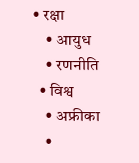• रक्षा
    • आयुध
    • रणनीति
  • विश्व
    • अफ्रीका
    •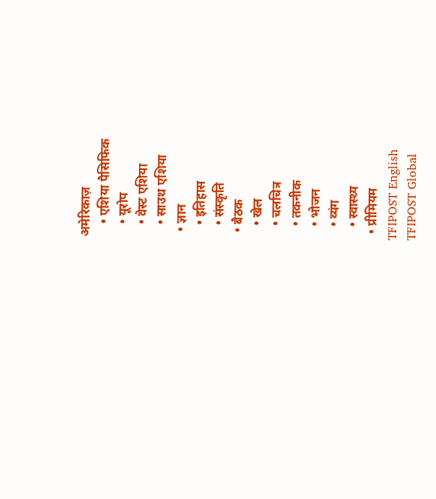अमेरिकाज़
    • एशिया पैसिफिक
    • यूरोप
    • वेस्ट एशिया
    • साउथ एशिया
  • ज्ञान
    • इतिहास
    • संस्कृति
  • बैठक
    • खेल
    • चलचित्र
    • तकनीक
    • भोजन
    • व्यंग
    • स्वास्थ्य
  • प्रीमियम
TFIPOST English
TFIPOST Global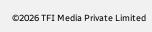©2026 TFI Media Private Limited